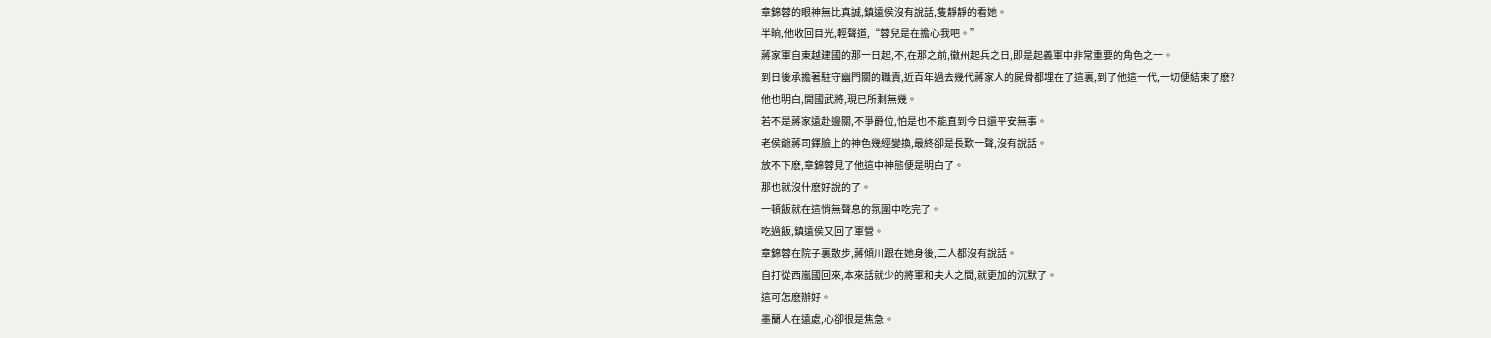章錦蓉的眼神無比真誠,鎮遠侯沒有說話,隻靜靜的看她。
半晌,他收回目光,輕聲道,“蓉兒是在擔心我吧。”
蔣家軍自東越建國的那一日起,不,在那之前,徽州起兵之日,即是起義軍中非常重要的角色之一。
到日後承擔著駐守幽門關的職責,近百年過去幾代蔣家人的屍骨都埋在了這裏,到了他這一代,一切便結束了麽?
他也明白,開國武將,現已所剩無幾。
若不是蔣家遠赴邊關,不爭爵位,怕是也不能直到今日還平安無事。
老侯爺蔣司鐸臉上的神色幾經變換,最終卻是長歎一聲,沒有說話。
放不下麽,章錦蓉見了他這中神態便是明白了。
那也就沒什麽好說的了。
一頓飯就在這悄無聲息的氛圍中吃完了。
吃過飯,鎮遠侯又回了軍營。
章錦蓉在院子裏散步,蔣傾川跟在她身後,二人都沒有說話。
自打從西嵐國回來,本來話就少的將軍和夫人之間,就更加的沉默了。
這可怎麽辦好。
墨蘭人在遠處,心卻很是焦急。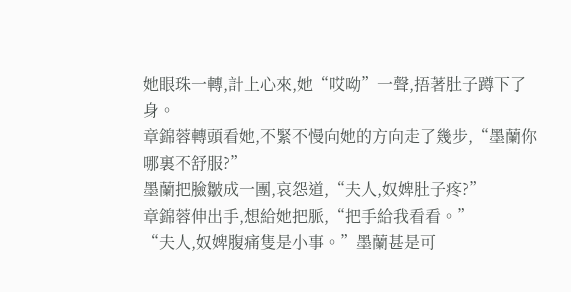她眼珠一轉,計上心來,她“哎呦”一聲,捂著肚子蹲下了身。
章錦蓉轉頭看她,不緊不慢向她的方向走了幾步,“墨蘭你哪裏不舒服?”
墨蘭把臉皺成一團,哀怨道,“夫人,奴婢肚子疼?”
章錦蓉伸出手,想給她把脈,“把手給我看看。”
“夫人,奴婢腹痛隻是小事。”墨蘭甚是可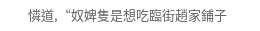憐道,“奴婢隻是想吃臨街趙家鋪子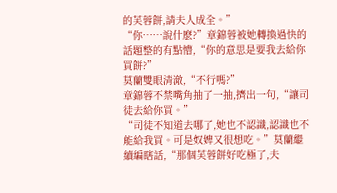的芙蓉餅,請夫人成全。”
“你……說什麽?”章錦蓉被她轉換過快的話題整的有點懵,“你的意思是要我去給你買餅?”
莫蘭雙眼清澈,“不行嗎?”
章錦蓉不禁嘴角抽了一抽,擠出一句,“讓司徒去給你買。”
“司徒不知道去哪了,她也不認識,認識也不能給我買。可是奴婢又很想吃。”莫蘭繼續編瞎話,“那個芙蓉餅好吃極了,夫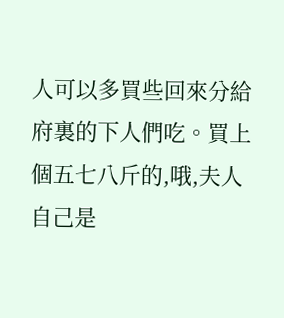人可以多買些回來分給府裏的下人們吃。買上個五七八斤的,哦,夫人自己是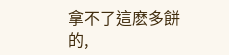拿不了這麽多餅的,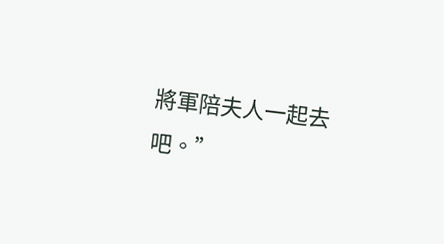將軍陪夫人一起去吧。”